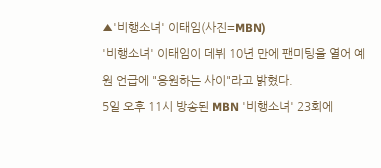▲'비행소녀' 이태임(사진=MBN)
'비행소녀' 이태임이 데뷔 10년 만에 팬미팅을 열어 예원 언급에 "응원하는 사이"라고 밝혔다.
5일 오후 11시 방송된 MBN '비행소녀' 23회에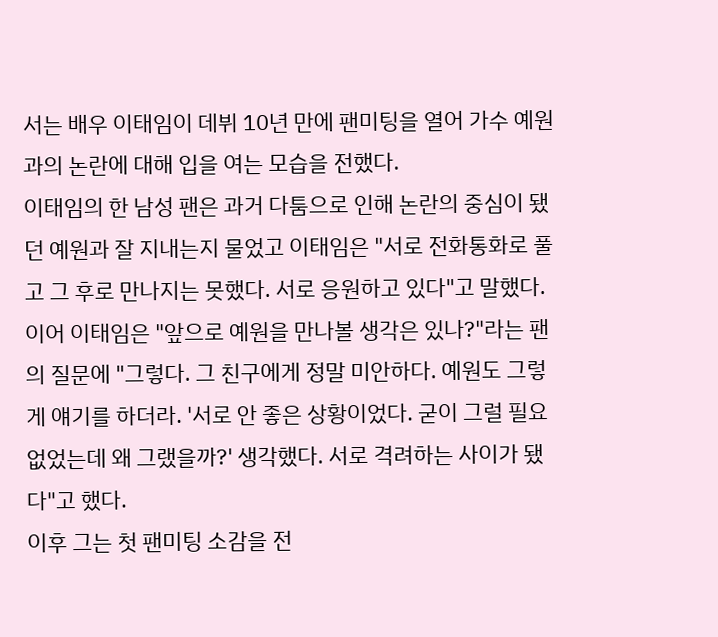서는 배우 이태임이 데뷔 10년 만에 팬미팅을 열어 가수 예원과의 논란에 대해 입을 여는 모습을 전했다.
이태임의 한 남성 팬은 과거 다툼으로 인해 논란의 중심이 됐던 예원과 잘 지내는지 물었고 이태임은 "서로 전화통화로 풀고 그 후로 만나지는 못했다. 서로 응원하고 있다"고 말했다.
이어 이태임은 "앞으로 예원을 만나볼 생각은 있나?"라는 팬의 질문에 "그렇다. 그 친구에게 정말 미안하다. 예원도 그렇게 얘기를 하더라. '서로 안 좋은 상황이었다. 굳이 그럴 필요 없었는데 왜 그랬을까?' 생각했다. 서로 격려하는 사이가 됐다"고 했다.
이후 그는 첫 팬미팅 소감을 전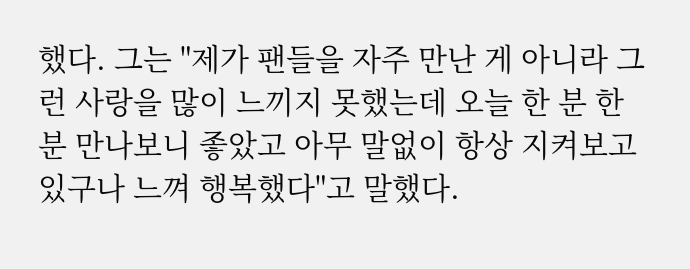했다. 그는 "제가 팬들을 자주 만난 게 아니라 그런 사랑을 많이 느끼지 못했는데 오늘 한 분 한 분 만나보니 좋았고 아무 말없이 항상 지켜보고 있구나 느껴 행복했다"고 말했다.